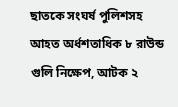ছাতকে সংঘর্ষ পুলিশসহ আহত অর্ধশতাধিক ৮ রাউন্ড গুলি নিক্ষেপ, আটক ২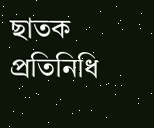ছাতক প্রতিনিধি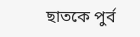ছাতকে পুর্ব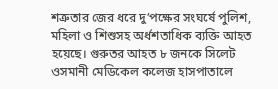শত্রুতার জের ধরে দু’পক্ষের সংঘর্ষে পুলিশ, মহিলা ও শিশুসহ অর্ধশতাধিক ব্যক্তি আহত হয়েছে। গুরুতর আহত ৮ জনকে সিলেট ওসমানী মেডিকেল কলেজ হাসপাতালে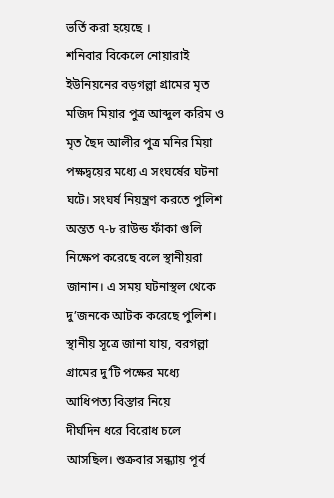ভর্তি করা হয়েছে ।
শনিবার বিকেলে নোয়ারাই ইউনিয়নের বড়গল্লা গ্রামের মৃত মজিদ মিয়ার পুত্র আব্দুল করিম ও মৃত ছৈদ আলীর পুত্র মনির মিয়া পক্ষদ্বয়ের মধ্যে এ সংঘর্ষের ঘটনা ঘটে। সংঘর্ষ নিয়ন্ত্রণ করতে পুলিশ অন্তত ৭-৮ রাউন্ড ফাঁকা গুলি নিক্ষেপ করেছে বলে স্থানীয়রা জানান। এ সময় ঘটনাস্থল থেকে দু’জনকে আটক করেছে পুলিশ।
স্থানীয় সূত্রে জানা যায়, বরগল্লা গ্রামের দু’টি পক্ষের মধ্যে আধিপত্য বিস্তার নিয়ে
দীর্ঘদিন ধরে বিরোধ চলে আসছিল। শুক্রবার সন্ধ্যায় পূর্ব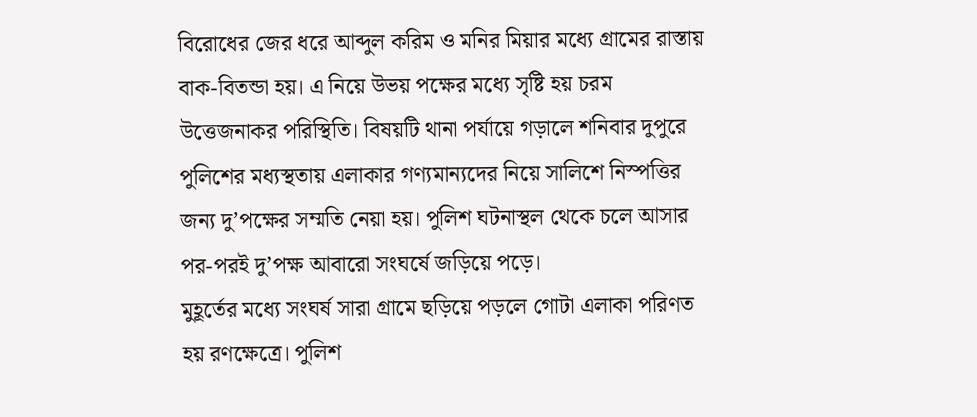বিরোধের জের ধরে আব্দুল করিম ও মনির মিয়ার মধ্যে গ্রামের রাস্তায় বাক-বিতন্ডা হয়। এ নিয়ে উভয় পক্ষের মধ্যে সৃষ্টি হয় চরম উত্তেজনাকর পরিস্থিতি। বিষয়টি থানা পর্যায়ে গড়ালে শনিবার দুপুরে পুলিশের মধ্যস্থতায় এলাকার গণ্যমান্যদের নিয়ে সালিশে নিস্পত্তির জন্য দু’পক্ষের সম্মতি নেয়া হয়। পুলিশ ঘটনাস্থল থেকে চলে আসার পর-পরই দু’পক্ষ আবারো সংঘর্ষে জড়িয়ে পড়ে।
মুহূর্তের মধ্যে সংঘর্ষ সারা গ্রামে ছড়িয়ে পড়লে গোটা এলাকা পরিণত হয় রণক্ষেত্রে। পুলিশ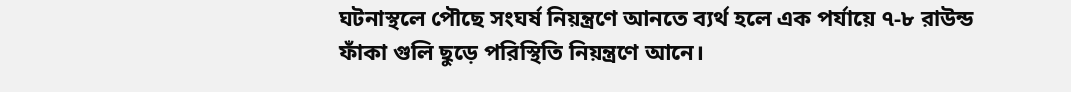ঘটনাস্থলে পৌছে সংঘর্ষ নিয়ন্ত্রণে আনতে ব্যর্থ হলে এক পর্যায়ে ৭-৮ রাউন্ড ফাঁকা গুলি ছুড়ে পরিস্থিতি নিয়ন্ত্রণে আনে।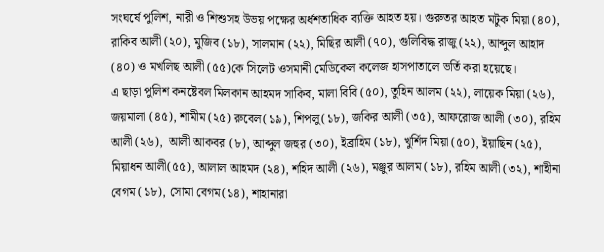সংঘর্ষে পুলিশ, নারী ও শিশুসহ উভয় পক্ষের অর্ধশতাধিক ব্যক্তি আহত হয়। গুরুতর আহত মটুক মিয়া (৪০), রাকিব আলী (২০), মুজিব (১৮), সালমান (২২), মিছির আলী (৭০), গুলিবিদ্ধ রাজু (২২), আব্দুল আহাদ (৪০) ও মখলিছ আলী (৫৫)কে সিলেট ওসমানী মেডিকেল কলেজ হাসপাতালে ভর্তি করা হয়েছে।
এ ছাড়া পুলিশ কনষ্টেবল মিলকান আহমদ সাকিব, মালা বিবি (৫০), তুহিন আলম (২২), লায়েক মিয়া (২৬), জয়মালা (৪৫), শামীম (২৫) রুবেল(১৯), শিপলু(১৮), জকির আলী (৩৫), আফরোজ আলী (৩০), রহিম আলী (২৬),  আলী আকবর (৮), আব্দুল জহুর (৩০), ইব্রাহিম (১৮), খুর্শিদ মিয়া (৫০), ইয়াছিন (২৫), মিয়াধন আলী(৫৫), আলাল আহমদ (২৪), শহিদ আলী (২৬), মঞ্জুর আলম (১৮), রহিম আলী (৩২), শাহীনা বেগম (১৮), সোমা বেগম(১৪), শাহানারা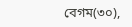বেগম(৩০),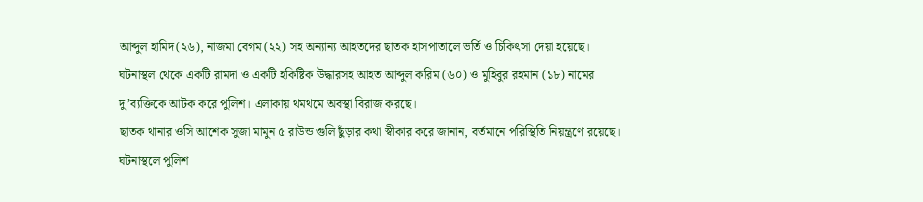আব্দুল হামিদ(২৬), নাজমা বেগম (২২) সহ অন্যান্য আহতদের ছাতক হাসপাতালে ভর্তি ও চিকিৎসা দেয়া হয়েছে। ঘটনাস্থল থেকে একটি রামদা ও একটি হকিষ্টিক উদ্ধারসহ আহত আব্দুল করিম (৬০) ও মুহিবুর রহমান (১৮) নামের দু’ব্যক্তিকে আটক করে পুলিশ। এলাকায় থমথমে অবস্থা বিরাজ করছে।
ছাতক থানার ওসি আশেক সুজা মামুন ৫ রাউন্ড গুলি ছুঁড়ার কথা স্বীকার করে জানান, বর্তমানে পরিস্থিতি নিয়ন্ত্রণে রয়েছে। ঘটনাস্থলে পুলিশ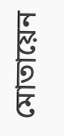মোতায়েন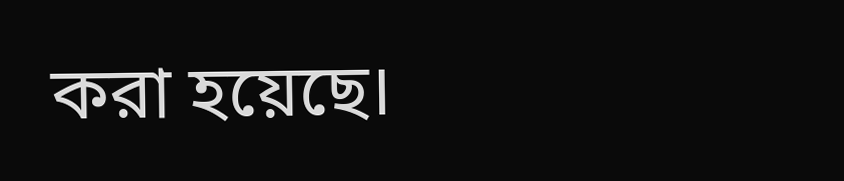করা হয়েছে।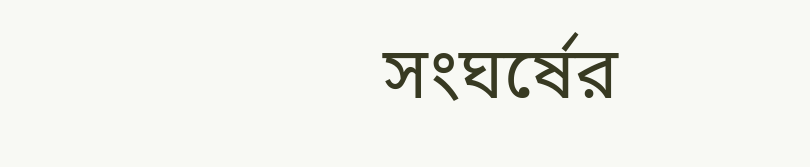সংঘর্ষের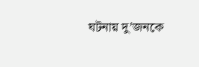ঘটনায় দু’জনকে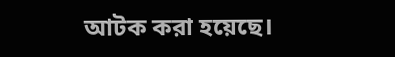আটক করা হয়েছে।